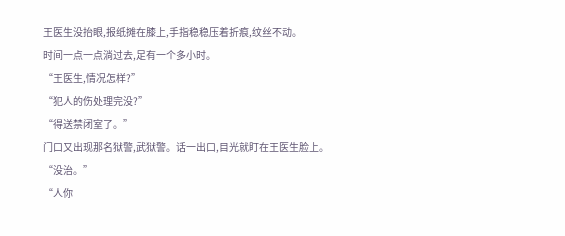王医生没抬眼,报纸摊在膝上,手指稳稳压着折痕,纹丝不动。
时间一点一点淌过去,足有一个多小时。
“王医生,情况怎样?”
“犯人的伤处理完没?”
“得送禁闭室了。”
门口又出现那名狱警,武狱警。话一出口,目光就盯在王医生脸上。
“没治。”
“人你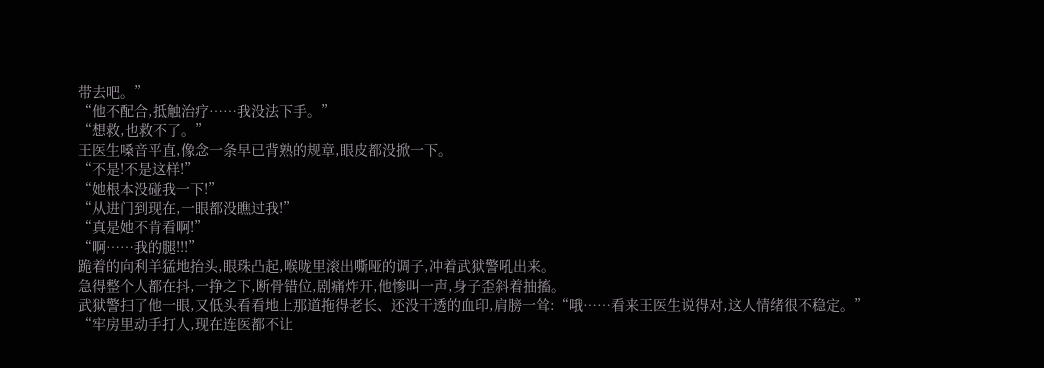带去吧。”
“他不配合,抵触治疗……我没法下手。”
“想救,也救不了。”
王医生嗓音平直,像念一条早已背熟的规章,眼皮都没掀一下。
“不是!不是这样!”
“她根本没碰我一下!”
“从进门到现在,一眼都没瞧过我!”
“真是她不肯看啊!”
“啊……我的腿!!!”
跪着的向利羊猛地抬头,眼珠凸起,喉咙里滚出嘶哑的调子,冲着武狱警吼出来。
急得整个人都在抖,一挣之下,断骨错位,剧痛炸开,他惨叫一声,身子歪斜着抽搐。
武狱警扫了他一眼,又低头看看地上那道拖得老长、还没干透的血印,肩膀一耸:“哦……看来王医生说得对,这人情绪很不稳定。”
“牢房里动手打人,现在连医都不让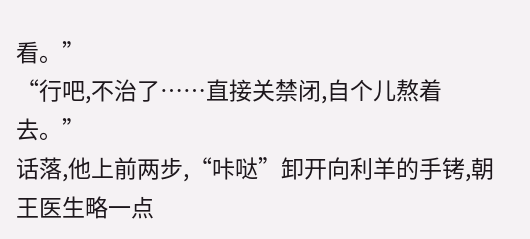看。”
“行吧,不治了……直接关禁闭,自个儿熬着去。”
话落,他上前两步,“咔哒”卸开向利羊的手铐,朝王医生略一点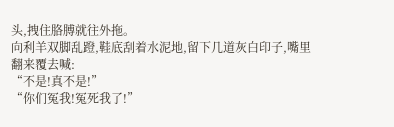头,拽住胳膊就往外拖。
向利羊双脚乱蹬,鞋底刮着水泥地,留下几道灰白印子,嘴里翻来覆去喊:
“不是!真不是!”
“你们冤我!冤死我了!”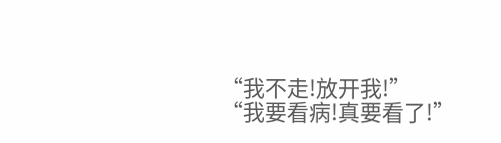“我不走!放开我!”
“我要看病!真要看了!”